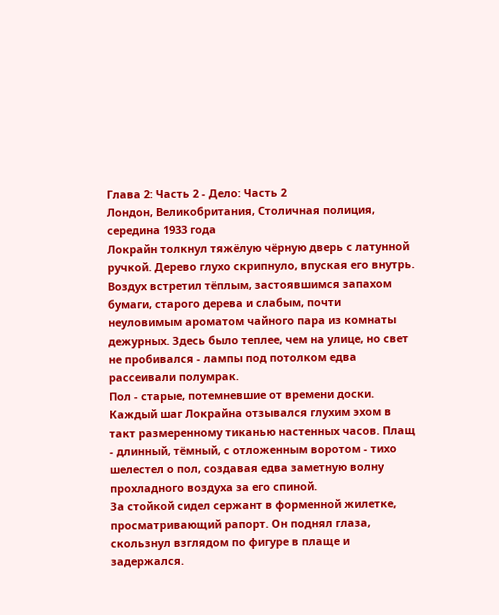Глава 2: Часть 2 - Дело: Часть 2
Лондон, Великобритания, Столичная полиция, середина 1933 года
Локрайн толкнул тяжёлую чёрную дверь с латунной ручкой. Дерево глухо скрипнуло, впуская его внутрь. Воздух встретил тёплым, застоявшимся запахом бумаги, старого дерева и слабым, почти неуловимым ароматом чайного пара из комнаты дежурных. Здесь было теплее, чем на улице, но свет не пробивался - лампы под потолком едва рассеивали полумрак.
Пол - старые, потемневшие от времени доски. Каждый шаг Локрайна отзывался глухим эхом в такт размеренному тиканью настенных часов. Плащ - длинный, тёмный, с отложенным воротом - тихо шелестел о пол, создавая едва заметную волну прохладного воздуха за его спиной.
За стойкой сидел сержант в форменной жилетке, просматривающий рапорт. Он поднял глаза, скользнул взглядом по фигуре в плаще и задержался.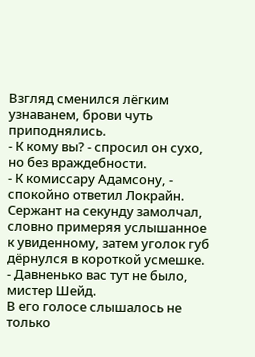Взгляд сменился лёгким узнаванем, брови чуть приподнялись.
- К кому вы? - спросил он сухо, но без враждебности.
- К комиссару Адамсону, - спокойно ответил Локрайн.
Сержант на секунду замолчал, словно примеряя услышанное к увиденному, затем уголок губ дёрнулся в короткой усмешке.
- Давненько вас тут не было, мистер Шейд.
В его голосе слышалось не только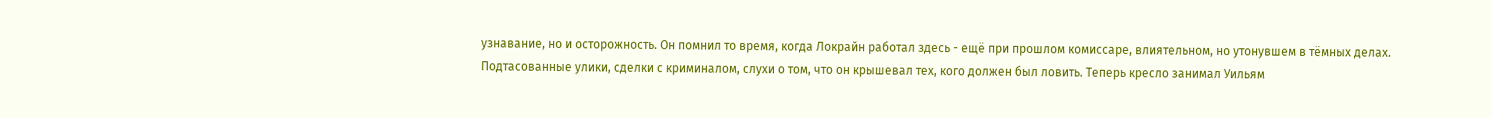узнавание, но и осторожность. Он помнил то время, когда Локрайн работал здесь - ещё при прошлом комиссаре, влиятельном, но утонувшем в тёмных делах. Подтасованные улики, сделки с криминалом, слухи о том, что он крышевал тех, кого должен был ловить. Теперь кресло занимал Уильям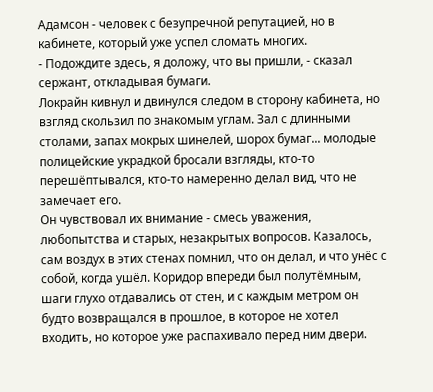Адамсон - человек с безупречной репутацией, но в кабинете, который уже успел сломать многих.
- Подождите здесь, я доложу, что вы пришли, - сказал сержант, откладывая бумаги.
Локрайн кивнул и двинулся следом в сторону кабинета, но взгляд скользил по знакомым углам. Зал с длинными столами, запах мокрых шинелей, шорох бумаг... молодые полицейские украдкой бросали взгляды, кто-то перешёптывался, кто-то намеренно делал вид, что не замечает его.
Он чувствовал их внимание - смесь уважения, любопытства и старых, незакрытых вопросов. Казалось, сам воздух в этих стенах помнил, что он делал, и что унёс с собой, когда ушёл. Коридор впереди был полутёмным, шаги глухо отдавались от стен, и с каждым метром он будто возвращался в прошлое, в которое не хотел входить, но которое уже распахивало перед ним двери.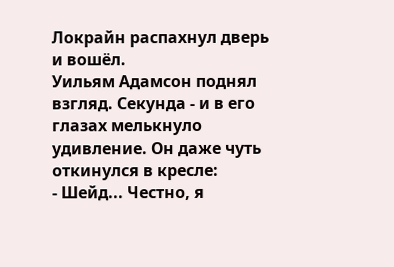Локрайн распахнул дверь и вошёл.
Уильям Адамсон поднял взгляд. Секунда - и в его глазах мелькнуло удивление. Он даже чуть откинулся в кресле:
- Шейд... Честно, я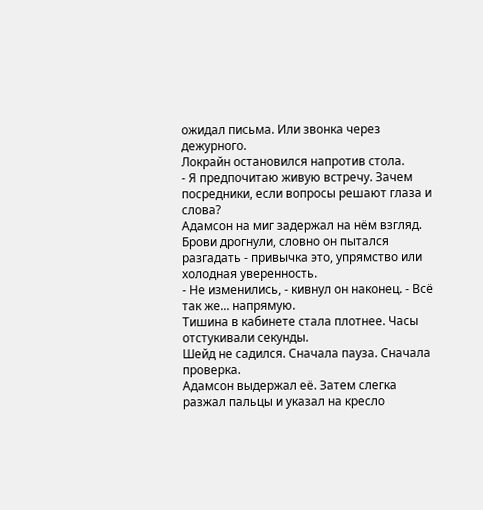ожидал письма. Или звонка через дежурного.
Локрайн остановился напротив стола.
- Я предпочитаю живую встречу. Зачем посредники, если вопросы решают глаза и слова?
Адамсон на миг задержал на нём взгляд. Брови дрогнули, словно он пытался разгадать - привычка это, упрямство или холодная уверенность.
- Не изменились, - кивнул он наконец. - Всё так же... напрямую.
Тишина в кабинете стала плотнее. Часы отстукивали секунды.
Шейд не садился. Сначала пауза. Сначала проверка.
Адамсон выдержал её. Затем слегка разжал пальцы и указал на кресло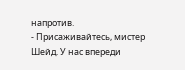напротив.
- Присаживайтесь, мистер Шейд. У нас впереди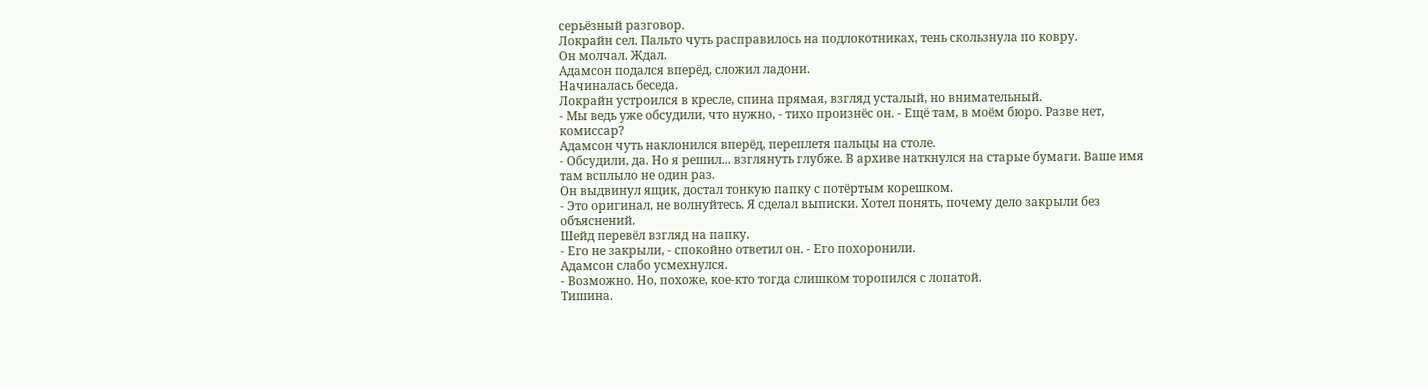серьёзный разговор.
Локрайн сел. Пальто чуть расправилось на подлокотниках, тень скользнула по ковру.
Он молчал. Ждал.
Адамсон подался вперёд, сложил ладони.
Начиналась беседа.
Локрайн устроился в кресле, спина прямая, взгляд усталый, но внимательный.
- Мы ведь уже обсудили, что нужно, - тихо произнёс он. - Ещё там, в моём бюро. Разве нет, комиссар?
Адамсон чуть наклонился вперёд, переплетя пальцы на столе.
- Обсудили, да. Но я решил... взглянуть глубже. В архиве наткнулся на старые бумаги. Ваше имя там всплыло не один раз.
Он выдвинул ящик, достал тонкую папку с потёртым корешком.
- Это оригинал, не волнуйтесь. Я сделал выписки. Хотел понять, почему дело закрыли без объяснений.
Шейд перевёл взгляд на папку.
- Его не закрыли, - спокойно ответил он. - Его похоронили.
Адамсон слабо усмехнулся.
- Возможно. Но, похоже, кое-кто тогда слишком торопился с лопатой.
Тишина.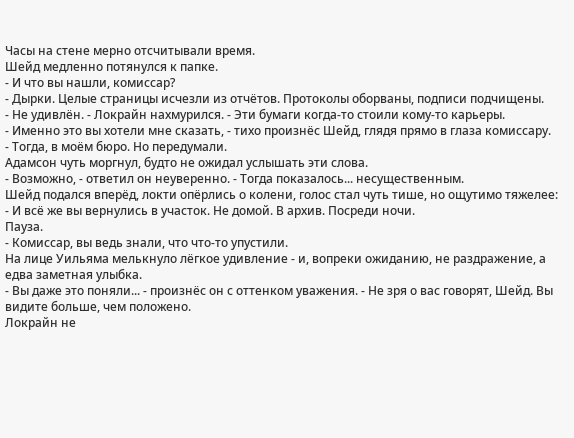Часы на стене мерно отсчитывали время.
Шейд медленно потянулся к папке.
- И что вы нашли, комиссар?
- Дырки. Целые страницы исчезли из отчётов. Протоколы оборваны, подписи подчищены.
- Не удивлён. - Локрайн нахмурился. - Эти бумаги когда-то стоили кому-то карьеры.
- Именно это вы хотели мне сказать, - тихо произнёс Шейд, глядя прямо в глаза комиссару.
- Тогда, в моём бюро. Но передумали.
Адамсон чуть моргнул, будто не ожидал услышать эти слова.
- Возможно, - ответил он неуверенно. - Тогда показалось... несущественным.
Шейд подался вперёд, локти опёрлись о колени, голос стал чуть тише, но ощутимо тяжелее:
- И всё же вы вернулись в участок. Не домой. В архив. Посреди ночи.
Пауза.
- Комиссар, вы ведь знали, что что-то упустили.
На лице Уильяма мелькнуло лёгкое удивление - и, вопреки ожиданию, не раздражение, а едва заметная улыбка.
- Вы даже это поняли... - произнёс он с оттенком уважения. - Не зря о вас говорят, Шейд. Вы видите больше, чем положено.
Локрайн не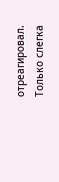отреагировал. Только слегка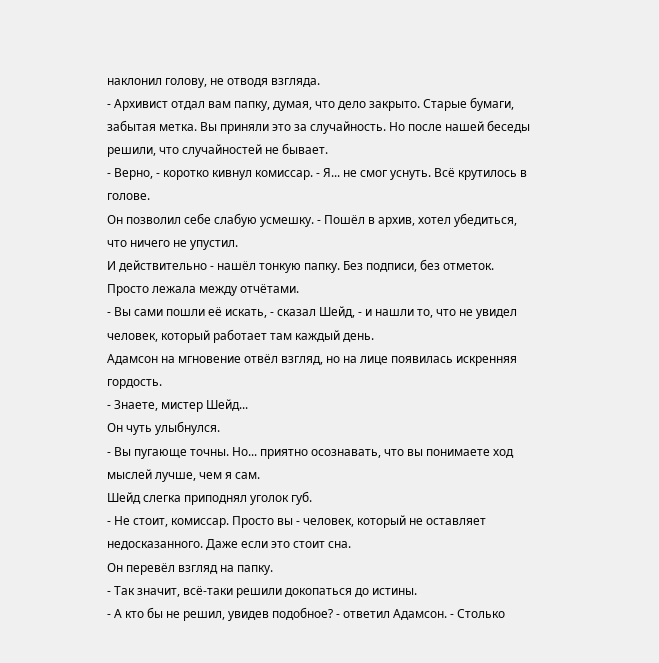наклонил голову, не отводя взгляда.
- Архивист отдал вам папку, думая, что дело закрыто. Старые бумаги, забытая метка. Вы приняли это за случайность. Но после нашей беседы решили, что случайностей не бывает.
- Верно, - коротко кивнул комиссар. - Я... не смог уснуть. Всё крутилось в голове.
Он позволил себе слабую усмешку. - Пошёл в архив, хотел убедиться, что ничего не упустил.
И действительно - нашёл тонкую папку. Без подписи, без отметок. Просто лежала между отчётами.
- Вы сами пошли её искать, - сказал Шейд, - и нашли то, что не увидел человек, который работает там каждый день.
Адамсон на мгновение отвёл взгляд, но на лице появилась искренняя гордость.
- Знаете, мистер Шейд...
Он чуть улыбнулся.
- Вы пугающе точны. Но... приятно осознавать, что вы понимаете ход мыслей лучше, чем я сам.
Шейд слегка приподнял уголок губ.
- Не стоит, комиссар. Просто вы - человек, который не оставляет недосказанного. Даже если это стоит сна.
Он перевёл взгляд на папку.
- Так значит, всё-таки решили докопаться до истины.
- А кто бы не решил, увидев подобное? - ответил Адамсон. - Столько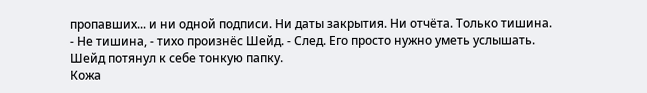пропавших... и ни одной подписи. Ни даты закрытия. Ни отчёта. Только тишина.
- Не тишина, - тихо произнёс Шейд. - След. Его просто нужно уметь услышать.
Шейд потянул к себе тонкую папку.
Кожа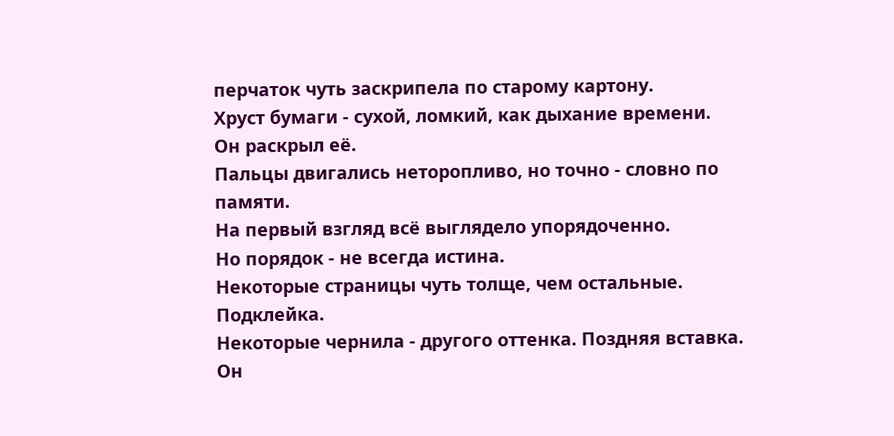перчаток чуть заскрипела по старому картону.
Хруст бумаги - сухой, ломкий, как дыхание времени.
Он раскрыл её.
Пальцы двигались неторопливо, но точно - словно по памяти.
На первый взгляд всё выглядело упорядоченно.
Но порядок - не всегда истина.
Некоторые страницы чуть толще, чем остальные. Подклейка.
Некоторые чернила - другого оттенка. Поздняя вставка.
Он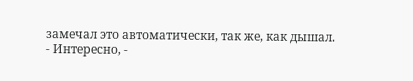замечал это автоматически, так же, как дышал.
- Интересно, -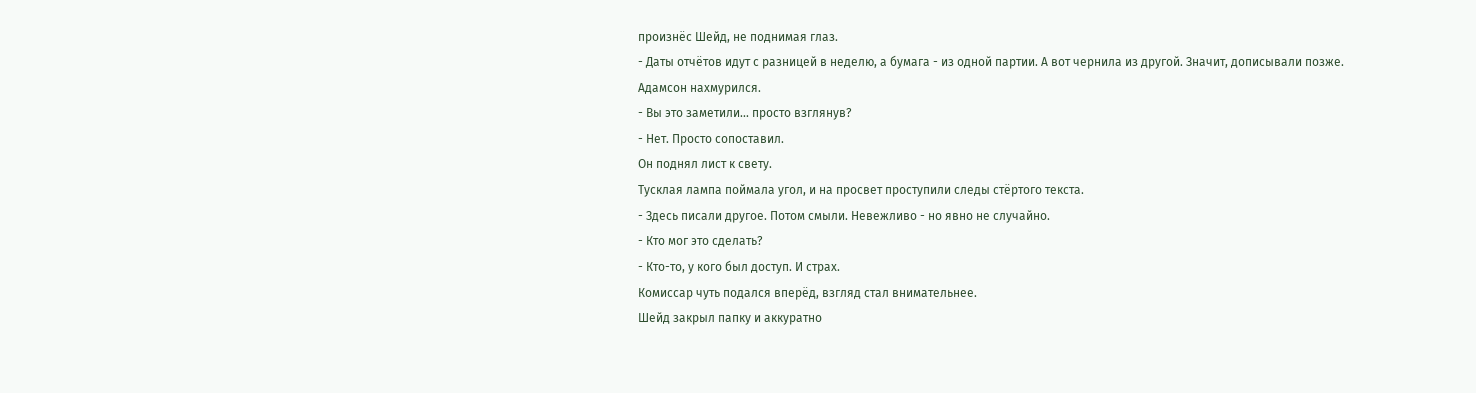произнёс Шейд, не поднимая глаз.
- Даты отчётов идут с разницей в неделю, а бумага - из одной партии. А вот чернила из другой. Значит, дописывали позже.
Адамсон нахмурился.
- Вы это заметили... просто взглянув?
- Нет. Просто сопоставил.
Он поднял лист к свету.
Тусклая лампа поймала угол, и на просвет проступили следы стёртого текста.
- Здесь писали другое. Потом смыли. Невежливо - но явно не случайно.
- Кто мог это сделать?
- Кто-то, у кого был доступ. И страх.
Комиссар чуть подался вперёд, взгляд стал внимательнее.
Шейд закрыл папку и аккуратно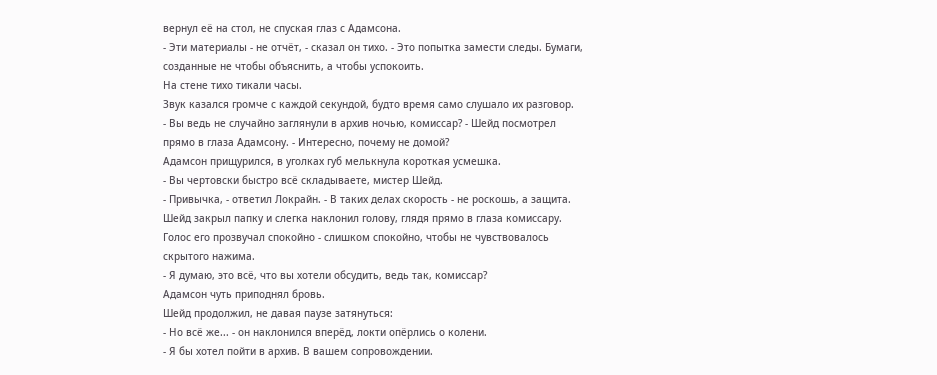вернул её на стол, не спуская глаз с Адамсона.
- Эти материалы - не отчёт, - сказал он тихо. - Это попытка замести следы. Бумаги, созданные не чтобы объяснить, а чтобы успокоить.
На стене тихо тикали часы.
Звук казался громче с каждой секундой, будто время само слушало их разговор.
- Вы ведь не случайно заглянули в архив ночью, комиссар? - Шейд посмотрел прямо в глаза Адамсону. - Интересно, почему не домой?
Адамсон прищурился, в уголках губ мелькнула короткая усмешка.
- Вы чертовски быстро всё складываете, мистер Шейд.
- Привычка, - ответил Локрайн. - В таких делах скорость - не роскошь, а защита.
Шейд закрыл папку и слегка наклонил голову, глядя прямо в глаза комиссару.
Голос его прозвучал спокойно - слишком спокойно, чтобы не чувствовалось скрытого нажима.
- Я думаю, это всё, что вы хотели обсудить, ведь так, комиссар?
Адамсон чуть приподнял бровь.
Шейд продолжил, не давая паузе затянуться:
- Но всё же... - он наклонился вперёд, локти опёрлись о колени.
- Я бы хотел пойти в архив. В вашем сопровождении.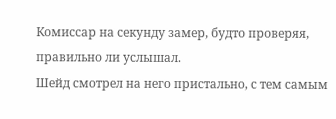Комиссар на секунду замер, будто проверяя, правильно ли услышал.
Шейд смотрел на него пристально, с тем самым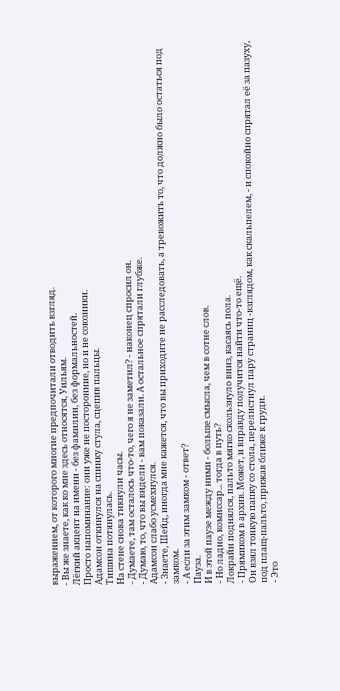выражением, от которого многие предпочитали отводить взгляд.
- Вы же знаете, как ко мне здесь относятся, Уильям.
Лёгкий акцент на имени - без фамилии, без формальностей.
Просто напоминание: они уже не посторонние, но и не союзники.
Адамсон откинулся на спинку стула, сцепив пальцы.
Тишина потянулась.
На стене снова тикнули часы.
- Думаете, там осталось что-то, чего я не заметил? - наконец спросил он.
- Думаю, то, что вы видели - вам показали. А остальное спрятали глубже.
Адамсон слабо усмехнулся.
- Знаете, Шейд, иногда мне кажется, что вы приходите не расследовать, а тревожить то, что должно было остаться под замком.
- А если за этим замком - ответ?
Пауза.
И в этой паузе между ними - больше смысла, чем в сотне слов.
- Но ладно, комиссар... тогда в путь?
Локрайн поднялся, пальто мягко скользнуло вниз, касаясь пола.
- Прямиком в архив. Может, и вправду получится найти что-то ещё.
Он взял тонкую папку со стола, перелистнул пару страниц -взглядом, как скальпелем, - и спокойно спрятал её за пазуху, под плащ-пальто, прижав ближе к груди.
- Это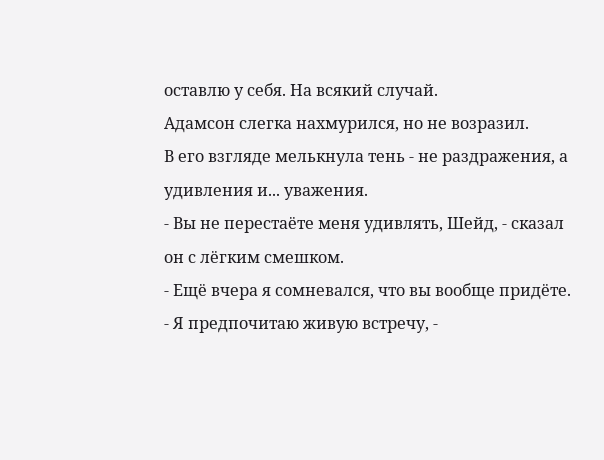оставлю у себя. На всякий случай.
Адамсон слегка нахмурился, но не возразил.
В его взгляде мелькнула тень - не раздражения, а удивления и... уважения.
- Вы не перестаёте меня удивлять, Шейд, - сказал он с лёгким смешком.
- Ещё вчера я сомневался, что вы вообще придёте.
- Я предпочитаю живую встречу, -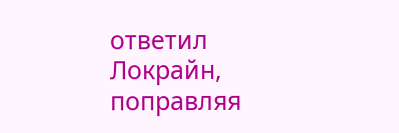ответил Локрайн, поправляя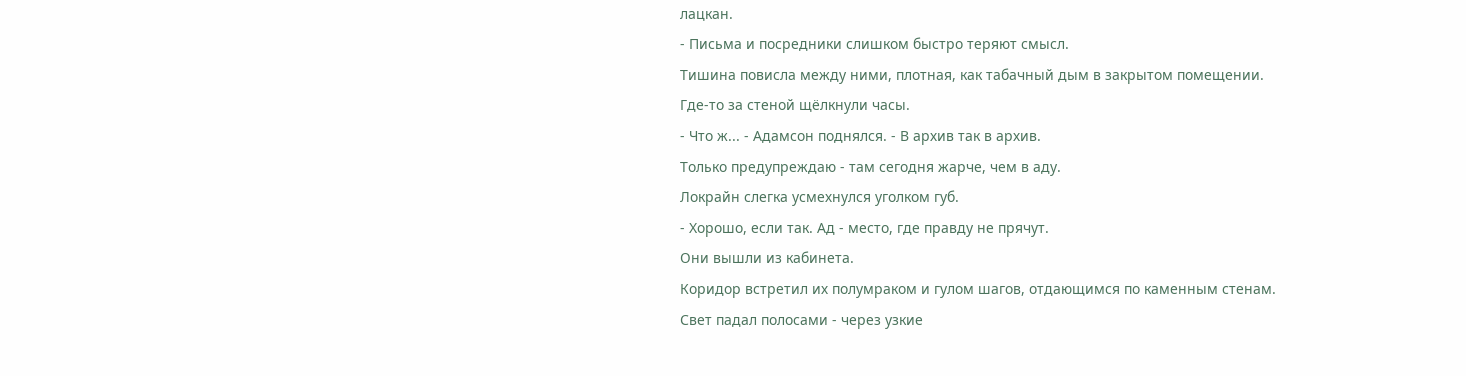лацкан.
- Письма и посредники слишком быстро теряют смысл.
Тишина повисла между ними, плотная, как табачный дым в закрытом помещении.
Где-то за стеной щёлкнули часы.
- Что ж... - Адамсон поднялся. - В архив так в архив.
Только предупреждаю - там сегодня жарче, чем в аду.
Локрайн слегка усмехнулся уголком губ.
- Хорошо, если так. Ад - место, где правду не прячут.
Они вышли из кабинета.
Коридор встретил их полумраком и гулом шагов, отдающимся по каменным стенам.
Свет падал полосами - через узкие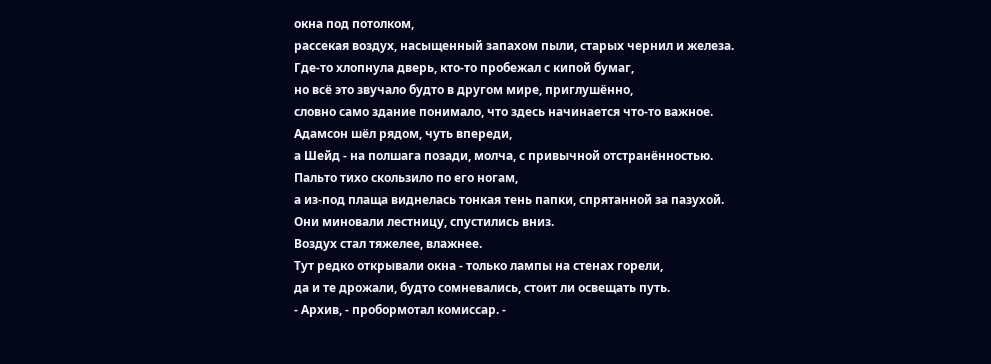окна под потолком,
рассекая воздух, насыщенный запахом пыли, старых чернил и железа.
Где-то хлопнула дверь, кто-то пробежал с кипой бумаг,
но всё это звучало будто в другом мире, приглушённо,
словно само здание понимало, что здесь начинается что-то важное.
Адамсон шёл рядом, чуть впереди,
а Шейд - на полшага позади, молча, с привычной отстранённостью.
Пальто тихо скользило по его ногам,
а из-под плаща виднелась тонкая тень папки, спрятанной за пазухой.
Они миновали лестницу, спустились вниз.
Воздух стал тяжелее, влажнее.
Тут редко открывали окна - только лампы на стенах горели,
да и те дрожали, будто сомневались, стоит ли освещать путь.
- Архив, - пробормотал комиссар. -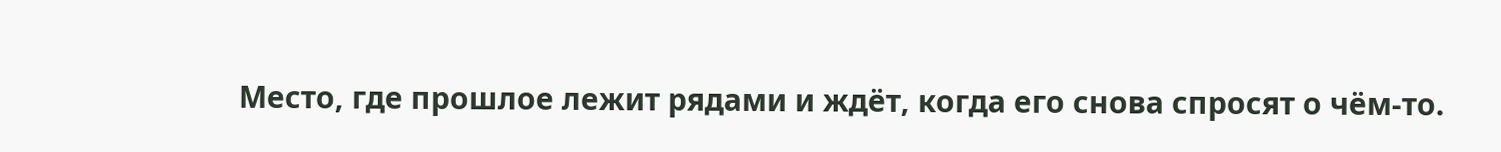Место, где прошлое лежит рядами и ждёт, когда его снова спросят о чём-то.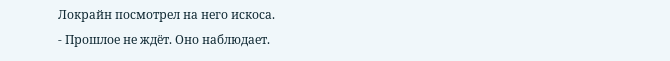Локрайн посмотрел на него искоса.
- Прошлое не ждёт. Оно наблюдает.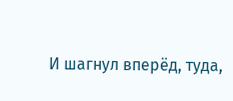И шагнул вперёд, туда,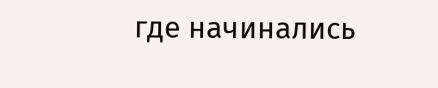где начинались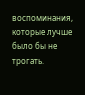воспоминания, которые лучше было бы не трогать.